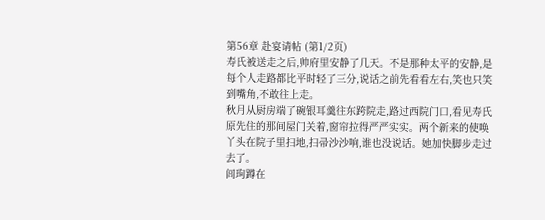第56章 赴宴请帖 (第1/2页)
寿氏被送走之后,帅府里安静了几天。不是那种太平的安静,是每个人走路都比平时轻了三分,说话之前先看看左右,笑也只笑到嘴角,不敢往上走。
秋月从厨房端了碗银耳羹往东跨院走,路过西院门口,看见寿氏原先住的那间屋门关着,窗帘拉得严严实实。两个新来的使唤丫头在院子里扫地,扫帚沙沙响,谁也没说话。她加快脚步走过去了。
闾珣蹲在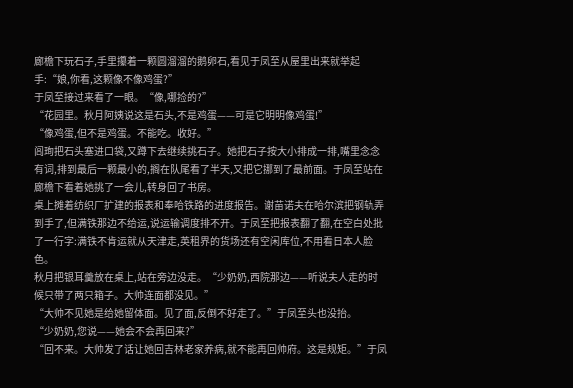廊檐下玩石子,手里攥着一颗圆溜溜的鹅卵石,看见于凤至从屋里出来就举起手:“娘,你看,这颗像不像鸡蛋?”
于凤至接过来看了一眼。“像,哪捡的?”
“花园里。秋月阿姨说这是石头,不是鸡蛋——可是它明明像鸡蛋!”
“像鸡蛋,但不是鸡蛋。不能吃。收好。”
闾珣把石头塞进口袋,又蹲下去继续挑石子。她把石子按大小排成一排,嘴里念念有词,排到最后一颗最小的,搁在队尾看了半天,又把它挪到了最前面。于凤至站在廊檐下看着她挑了一会儿,转身回了书房。
桌上摊着纺织厂扩建的报表和奉哈铁路的进度报告。谢苗诺夫在哈尔滨把钢轨弄到手了,但满铁那边不给运,说运输调度排不开。于凤至把报表翻了翻,在空白处批了一行字:满铁不肯运就从天津走,英租界的货场还有空闲库位,不用看日本人脸色。
秋月把银耳羹放在桌上,站在旁边没走。“少奶奶,西院那边——听说夫人走的时候只带了两只箱子。大帅连面都没见。”
“大帅不见她是给她留体面。见了面,反倒不好走了。”于凤至头也没抬。
“少奶奶,您说——她会不会再回来?”
“回不来。大帅发了话让她回吉林老家养病,就不能再回帅府。这是规矩。”于凤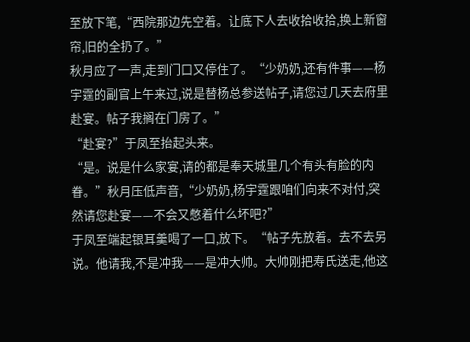至放下笔,“西院那边先空着。让底下人去收拾收拾,换上新窗帘,旧的全扔了。”
秋月应了一声,走到门口又停住了。“少奶奶,还有件事——杨宇霆的副官上午来过,说是替杨总参送帖子,请您过几天去府里赴宴。帖子我搁在门房了。”
“赴宴?”于凤至抬起头来。
“是。说是什么家宴,请的都是奉天城里几个有头有脸的内眷。”秋月压低声音,“少奶奶,杨宇霆跟咱们向来不对付,突然请您赴宴——不会又憋着什么坏吧?”
于凤至端起银耳羹喝了一口,放下。“帖子先放着。去不去另说。他请我,不是冲我——是冲大帅。大帅刚把寿氏送走,他这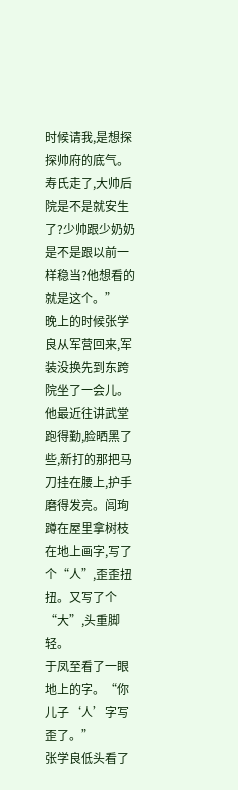时候请我,是想探探帅府的底气。寿氏走了,大帅后院是不是就安生了?少帅跟少奶奶是不是跟以前一样稳当?他想看的就是这个。”
晚上的时候张学良从军营回来,军装没换先到东跨院坐了一会儿。他最近往讲武堂跑得勤,脸晒黑了些,新打的那把马刀挂在腰上,护手磨得发亮。闾珣蹲在屋里拿树枝在地上画字,写了个“人”,歪歪扭扭。又写了个“大”,头重脚轻。
于凤至看了一眼地上的字。“你儿子‘人’字写歪了。”
张学良低头看了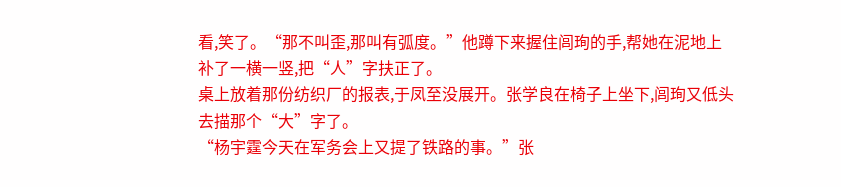看,笑了。“那不叫歪,那叫有弧度。”他蹲下来握住闾珣的手,帮她在泥地上补了一横一竖,把“人”字扶正了。
桌上放着那份纺织厂的报表,于凤至没展开。张学良在椅子上坐下,闾珣又低头去描那个“大”字了。
“杨宇霆今天在军务会上又提了铁路的事。”张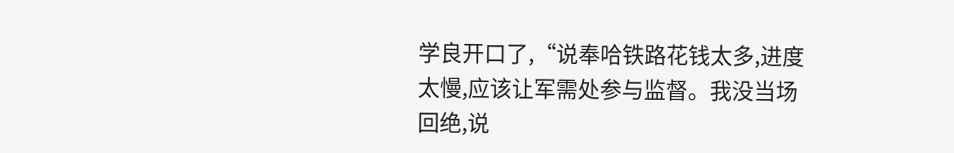学良开口了,“说奉哈铁路花钱太多,进度太慢,应该让军需处参与监督。我没当场回绝,说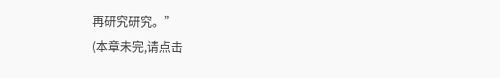再研究研究。”
(本章未完,请点击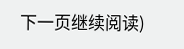下一页继续阅读)